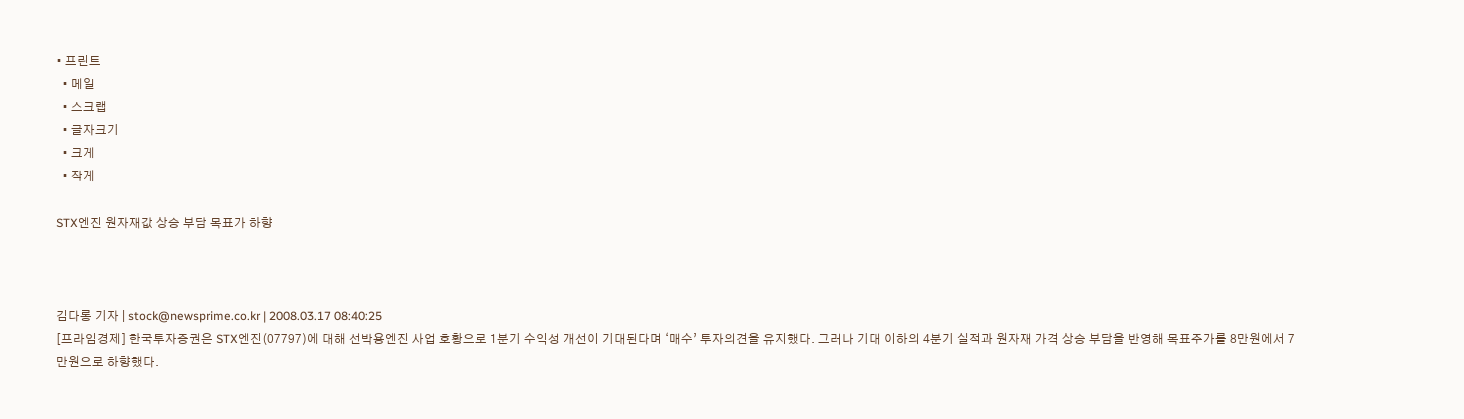• 프린트
  • 메일
  • 스크랩
  • 글자크기
  • 크게
  • 작게

STX엔진 원자재값 상승 부담 목표가 하향



김다롱 기자 | stock@newsprime.co.kr | 2008.03.17 08:40:25
[프라임경제] 한국투자증권은 STX엔진(07797)에 대해 선박용엔진 사업 호황으로 1분기 수익성 개선이 기대된다며 ‘매수’ 투자의견을 유지했다. 그러나 기대 이하의 4분기 실적과 원자재 가격 상승 부담을 반영해 목표주가를 8만원에서 7만원으로 하향했다.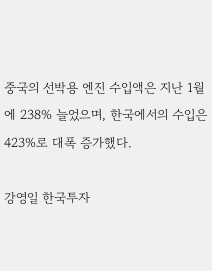중국의 선박용 엔진 수입액은 지난 1월에 238% 늘었으며, 한국에서의 수입은 423%로 대폭 증가했다.

강영일 한국투자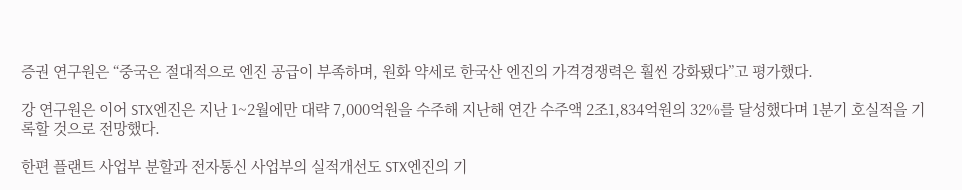증권 연구원은 “중국은 절대적으로 엔진 공급이 부족하며, 원화 약세로 한국산 엔진의 가격경쟁력은 훨씬 강화됐다”고 평가했다.

강 연구원은 이어 STX엔진은 지난 1~2월에만 대략 7,000억원을 수주해 지난해 연간 수주액 2조1,834억원의 32%를 달성했다며 1분기 호실적을 기록할 것으로 전망했다.

한편 플랜트 사업부 분할과 전자통신 사업부의 실적개선도 STX엔진의 기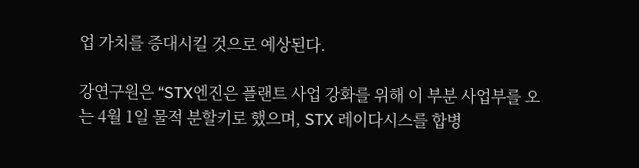업 가치를 증대시킬 것으로 예상된다.

강연구원은 “STX엔진은 플랜트 사업 강화를 위해 이 부분 사업부를 오는 4월 1일 물적 분할키로 했으며, STX 레이다시스를 합병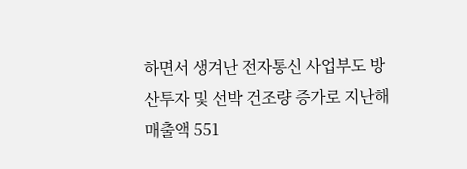하면서 생겨난 전자통신 사업부도 방산투자 및 선박 건조량 증가로 지난해 매출액 551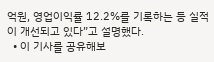억원, 영업이익률 12.2%를 기록하는 등 실적이 개선되고 있다”고 설명했다.
  • 이 기사를 공유해보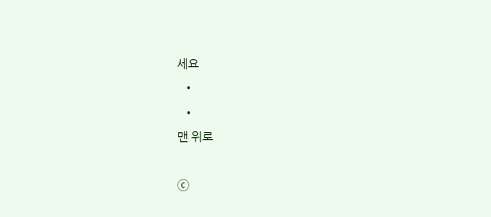세요
  •
  •
맨 위로

ⓒ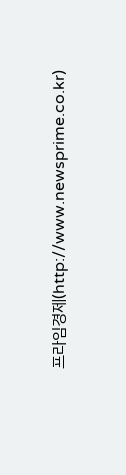프라임경제(http://www.newsprime.co.kr)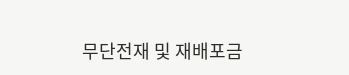무단전재 및 재배포금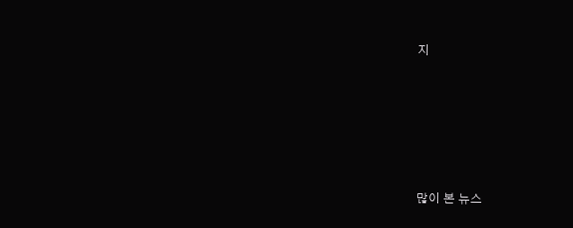지






많이 본 뉴스